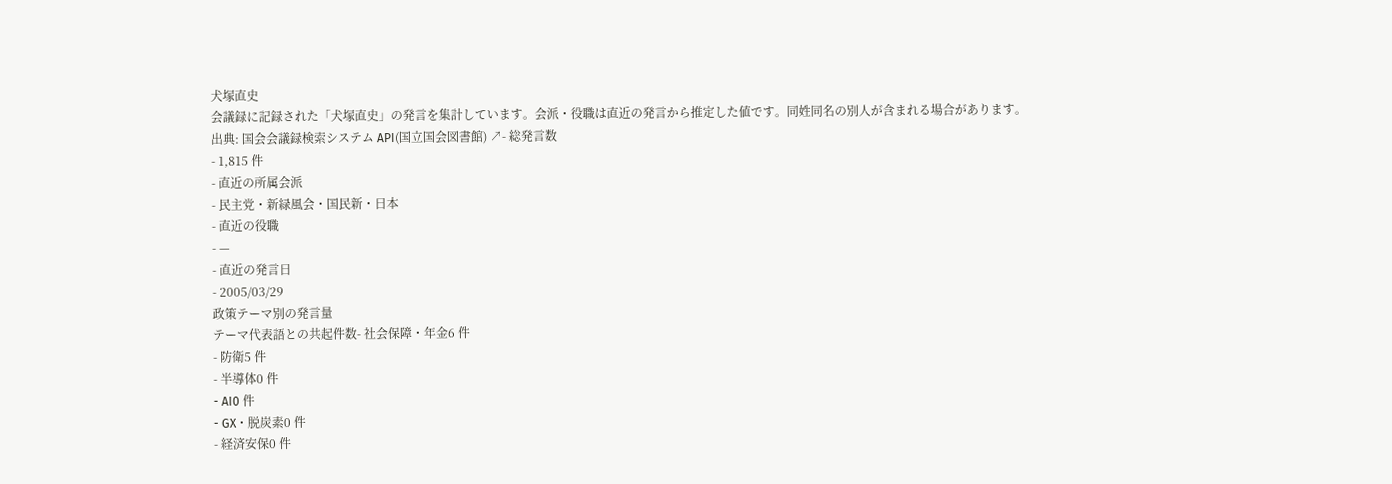犬塚直史
会議録に記録された「犬塚直史」の発言を集計しています。会派・役職は直近の発言から推定した値です。同姓同名の別人が含まれる場合があります。
出典: 国会会議録検索システム API(国立国会図書館) ↗- 総発言数
- 1,815 件
- 直近の所属会派
- 民主党・新緑風会・国民新・日本
- 直近の役職
- —
- 直近の発言日
- 2005/03/29
政策テーマ別の発言量
テーマ代表語との共起件数- 社会保障・年金6 件
- 防衛5 件
- 半導体0 件
- AI0 件
- GX・脱炭素0 件
- 経済安保0 件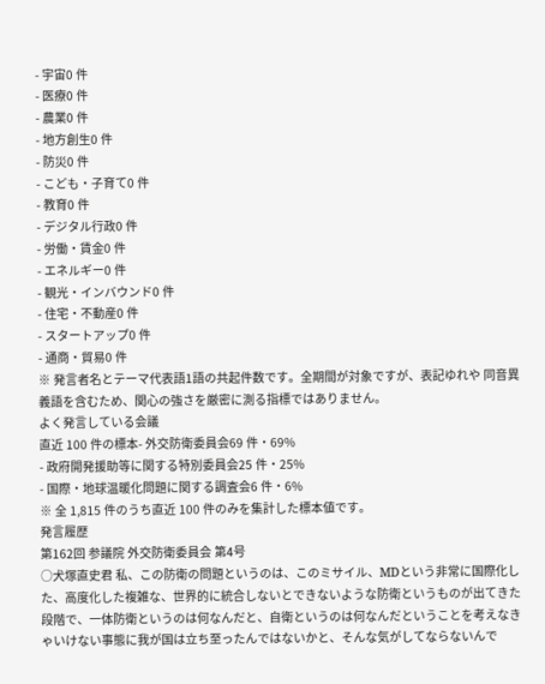- 宇宙0 件
- 医療0 件
- 農業0 件
- 地方創生0 件
- 防災0 件
- こども・子育て0 件
- 教育0 件
- デジタル行政0 件
- 労働・賃金0 件
- エネルギー0 件
- 観光・インバウンド0 件
- 住宅・不動産0 件
- スタートアップ0 件
- 通商・貿易0 件
※ 発言者名とテーマ代表語1語の共起件数です。全期間が対象ですが、表記ゆれや 同音異義語を含むため、関心の強さを厳密に測る指標ではありません。
よく発言している会議
直近 100 件の標本- 外交防衛委員会69 件・69%
- 政府開発援助等に関する特別委員会25 件・25%
- 国際・地球温暖化問題に関する調査会6 件・6%
※ 全 1,815 件のうち直近 100 件のみを集計した標本値です。
発言履歴
第162回 参議院 外交防衛委員会 第4号
○犬塚直史君 私、この防衛の問題というのは、このミサイル、MDという非常に国際化した、高度化した複雑な、世界的に統合しないとできないような防衛というものが出てきた段階で、一体防衛というのは何なんだと、自衛というのは何なんだということを考えなきゃいけない事態に我が国は立ち至ったんではないかと、そんな気がしてならないんで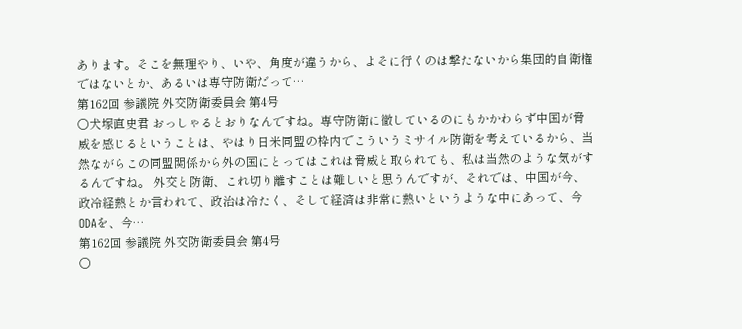あります。そこを無理やり、いや、角度が違うから、よそに行くのは撃たないから集団的自衛権ではないとか、あるいは専守防衛だって…
第162回 参議院 外交防衛委員会 第4号
○犬塚直史君 おっしゃるとおりなんですね。専守防衛に徹しているのにもかかわらず中国が脅威を感じるということは、やはり日米同盟の枠内でこういうミサイル防衛を考えているから、当然ながらこの同盟関係から外の国にとってはこれは脅威と取られても、私は当然のような気がするんですね。 外交と防衛、これ切り離すことは難しいと思うんですが、それでは、中国が今、政冷経熱とか言われて、政治は冷たく、そして経済は非常に熱いというような中にあって、今ODAを、今…
第162回 参議院 外交防衛委員会 第4号
○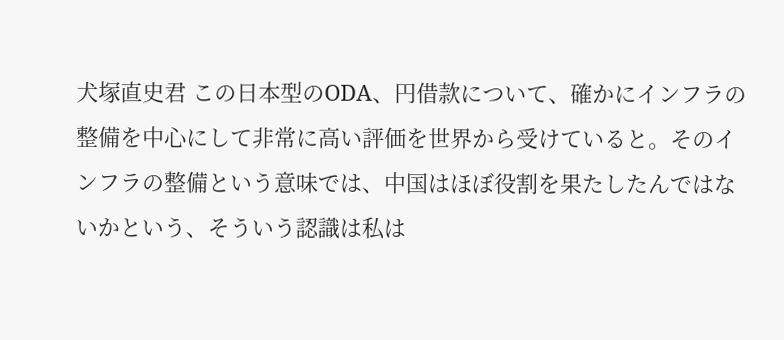犬塚直史君 この日本型のODA、円借款について、確かにインフラの整備を中心にして非常に高い評価を世界から受けていると。そのインフラの整備という意味では、中国はほぼ役割を果たしたんではないかという、そういう認識は私は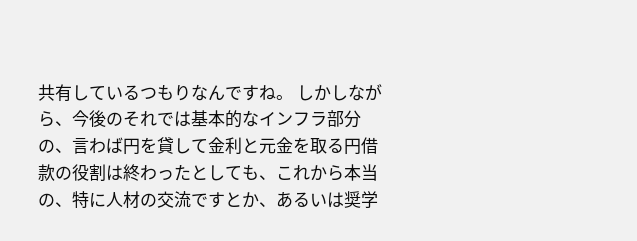共有しているつもりなんですね。 しかしながら、今後のそれでは基本的なインフラ部分の、言わば円を貸して金利と元金を取る円借款の役割は終わったとしても、これから本当の、特に人材の交流ですとか、あるいは奨学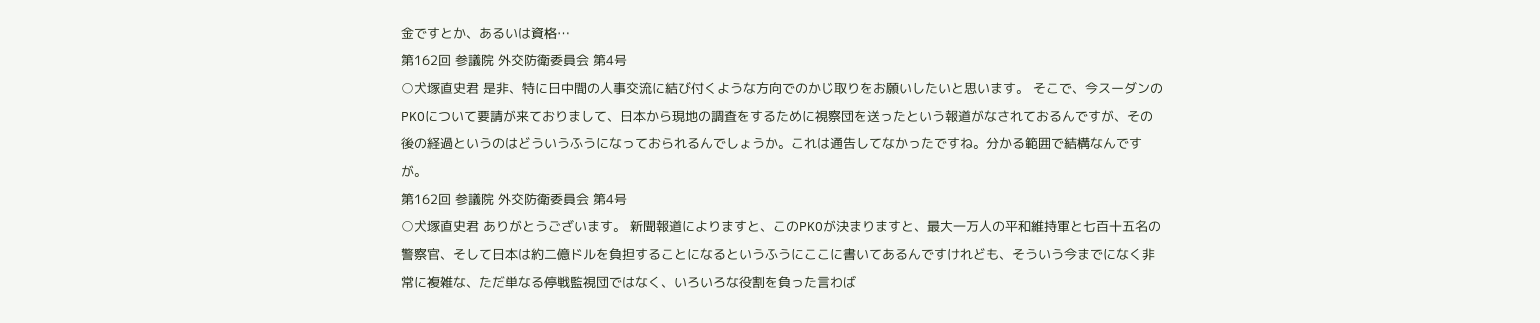金ですとか、あるいは資格…
第162回 参議院 外交防衛委員会 第4号
○犬塚直史君 是非、特に日中間の人事交流に結び付くような方向でのかじ取りをお願いしたいと思います。 そこで、今スーダンのPKOについて要請が来ておりまして、日本から現地の調査をするために視察団を送ったという報道がなされておるんですが、その後の経過というのはどういうふうになっておられるんでしょうか。これは通告してなかったですね。分かる範囲で結構なんですが。
第162回 参議院 外交防衛委員会 第4号
○犬塚直史君 ありがとうございます。 新聞報道によりますと、このPKOが決まりますと、最大一万人の平和維持軍と七百十五名の警察官、そして日本は約二億ドルを負担することになるというふうにここに書いてあるんですけれども、そういう今までになく非常に複雑な、ただ単なる停戦監視団ではなく、いろいろな役割を負った言わば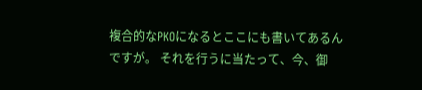複合的なPKOになるとここにも書いてあるんですが。 それを行うに当たって、今、御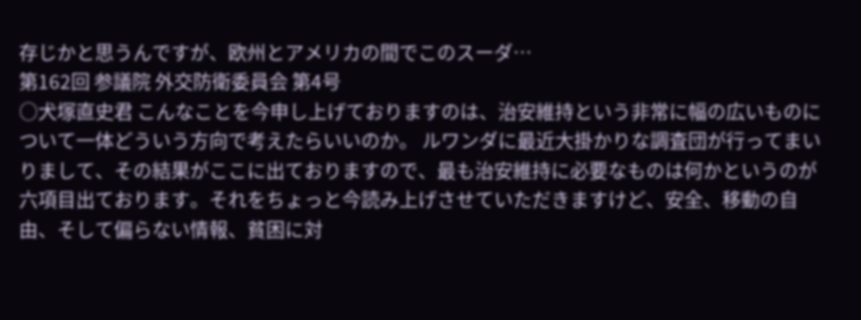存じかと思うんですが、欧州とアメリカの間でこのスーダ…
第162回 参議院 外交防衛委員会 第4号
○犬塚直史君 こんなことを今申し上げておりますのは、治安維持という非常に幅の広いものについて一体どういう方向で考えたらいいのか。 ルワンダに最近大掛かりな調査団が行ってまいりまして、その結果がここに出ておりますので、最も治安維持に必要なものは何かというのが六項目出ております。それをちょっと今読み上げさせていただきますけど、安全、移動の自由、そして偏らない情報、貧困に対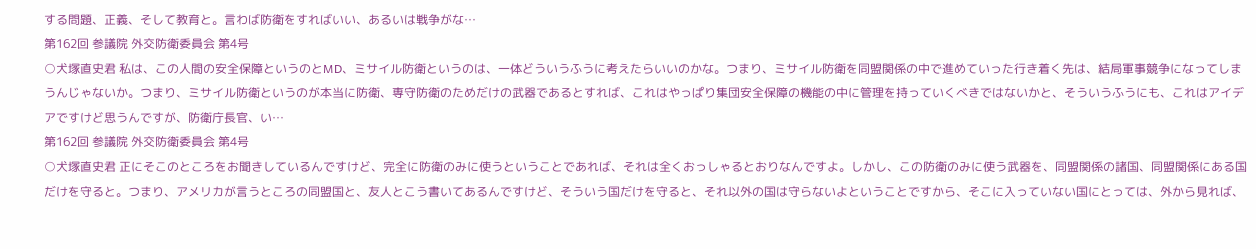する問題、正義、そして教育と。言わば防衛をすればいい、あるいは戦争がな…
第162回 参議院 外交防衛委員会 第4号
○犬塚直史君 私は、この人間の安全保障というのとMD、ミサイル防衛というのは、一体どういうふうに考えたらいいのかな。つまり、ミサイル防衛を同盟関係の中で進めていった行き着く先は、結局軍事競争になってしまうんじゃないか。つまり、ミサイル防衛というのが本当に防衛、専守防衛のためだけの武器であるとすれば、これはやっぱり集団安全保障の機能の中に管理を持っていくべきではないかと、そういうふうにも、これはアイデアですけど思うんですが、防衛庁長官、い…
第162回 参議院 外交防衛委員会 第4号
○犬塚直史君 正にそこのところをお聞きしているんですけど、完全に防衛のみに使うということであれば、それは全くおっしゃるとおりなんですよ。しかし、この防衛のみに使う武器を、同盟関係の諸国、同盟関係にある国だけを守ると。つまり、アメリカが言うところの同盟国と、友人とこう書いてあるんですけど、そういう国だけを守ると、それ以外の国は守らないよということですから、そこに入っていない国にとっては、外から見れば、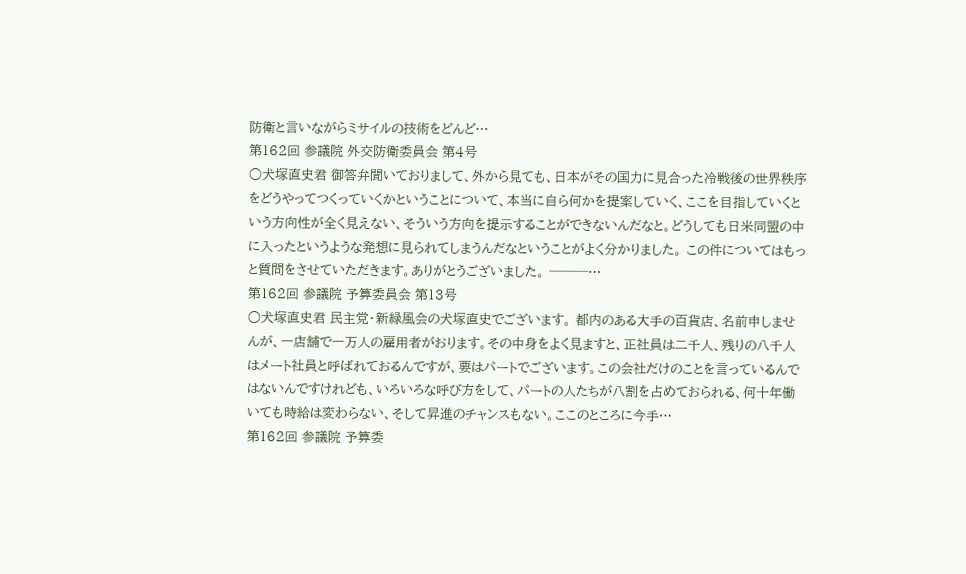防衛と言いながらミサイルの技術をどんど…
第162回 参議院 外交防衛委員会 第4号
○犬塚直史君 御答弁聞いておりまして、外から見ても、日本がその国力に見合った冷戦後の世界秩序をどうやってつくっていくかということについて、本当に自ら何かを提案していく、ここを目指していくという方向性が全く見えない、そういう方向を提示することができないんだなと。どうしても日米同盟の中に入ったというような発想に見られてしまうんだなということがよく分かりました。 この件についてはもっと質問をさせていただきます。ありがとうございました。 ───…
第162回 参議院 予算委員会 第13号
○犬塚直史君 民主党・新緑風会の犬塚直史でございます。 都内のある大手の百貨店、名前申しませんが、一店舗で一万人の雇用者がおります。その中身をよく見ますと、正社員は二千人、残りの八千人はメート社員と呼ばれておるんですが、要はパートでございます。この会社だけのことを言っているんではないんですけれども、いろいろな呼び方をして、パートの人たちが八割を占めておられる、何十年働いても時給は変わらない、そして昇進のチャンスもない。ここのところに今手…
第162回 参議院 予算委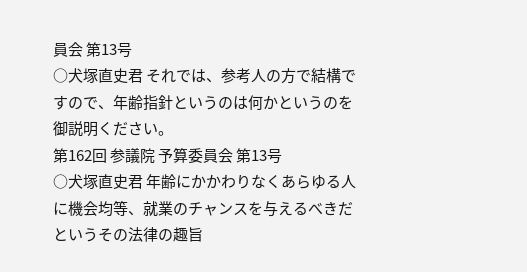員会 第13号
○犬塚直史君 それでは、参考人の方で結構ですので、年齢指針というのは何かというのを御説明ください。
第162回 参議院 予算委員会 第13号
○犬塚直史君 年齢にかかわりなくあらゆる人に機会均等、就業のチャンスを与えるべきだというその法律の趣旨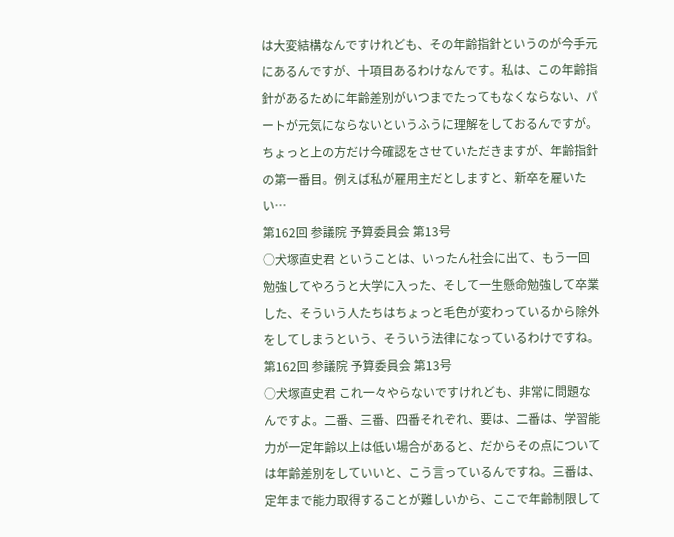は大変結構なんですけれども、その年齢指針というのが今手元にあるんですが、十項目あるわけなんです。私は、この年齢指針があるために年齢差別がいつまでたってもなくならない、パートが元気にならないというふうに理解をしておるんですが。 ちょっと上の方だけ今確認をさせていただきますが、年齢指針の第一番目。例えば私が雇用主だとしますと、新卒を雇いたい…
第162回 参議院 予算委員会 第13号
○犬塚直史君 ということは、いったん社会に出て、もう一回勉強してやろうと大学に入った、そして一生懸命勉強して卒業した、そういう人たちはちょっと毛色が変わっているから除外をしてしまうという、そういう法律になっているわけですね。
第162回 参議院 予算委員会 第13号
○犬塚直史君 これ一々やらないですけれども、非常に問題なんですよ。二番、三番、四番それぞれ、要は、二番は、学習能力が一定年齢以上は低い場合があると、だからその点については年齢差別をしていいと、こう言っているんですね。三番は、定年まで能力取得することが難しいから、ここで年齢制限して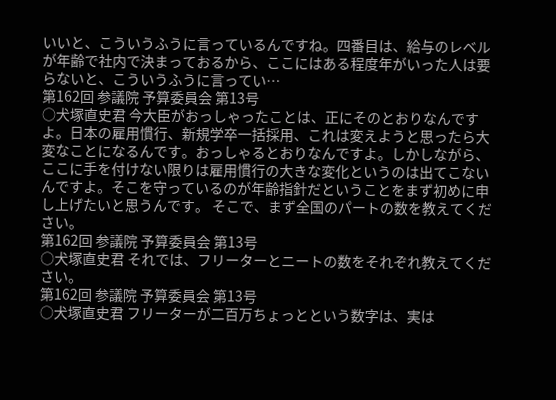いいと、こういうふうに言っているんですね。四番目は、給与のレベルが年齢で社内で決まっておるから、ここにはある程度年がいった人は要らないと、こういうふうに言ってい…
第162回 参議院 予算委員会 第13号
○犬塚直史君 今大臣がおっしゃったことは、正にそのとおりなんですよ。日本の雇用慣行、新規学卒一括採用、これは変えようと思ったら大変なことになるんです。おっしゃるとおりなんですよ。しかしながら、ここに手を付けない限りは雇用慣行の大きな変化というのは出てこないんですよ。そこを守っているのが年齢指針だということをまず初めに申し上げたいと思うんです。 そこで、まず全国のパートの数を教えてください。
第162回 参議院 予算委員会 第13号
○犬塚直史君 それでは、フリーターとニートの数をそれぞれ教えてください。
第162回 参議院 予算委員会 第13号
○犬塚直史君 フリーターが二百万ちょっとという数字は、実は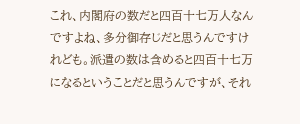これ、内閣府の数だと四百十七万人なんですよね、多分御存じだと思うんですけれども。派遣の数は含めると四百十七万になるということだと思うんですが、それ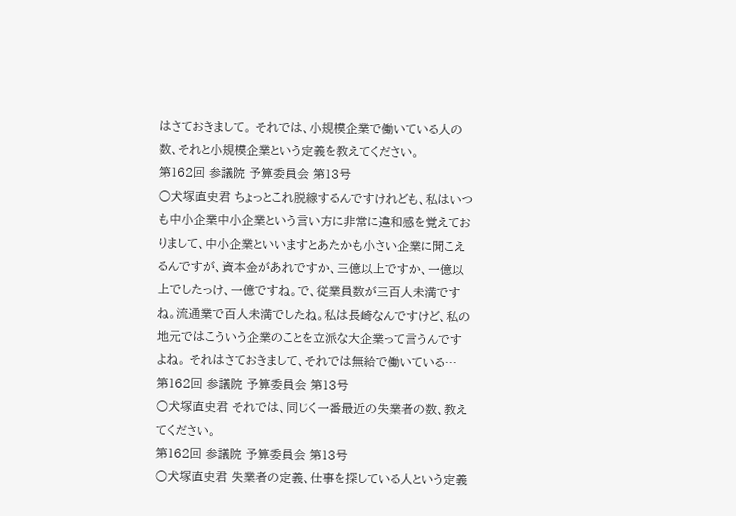はさておきまして。 それでは、小規模企業で働いている人の数、それと小規模企業という定義を教えてください。
第162回 参議院 予算委員会 第13号
○犬塚直史君 ちょっとこれ脱線するんですけれども、私はいつも中小企業中小企業という言い方に非常に違和感を覚えておりまして、中小企業といいますとあたかも小さい企業に聞こえるんですが、資本金があれですか、三億以上ですか、一億以上でしたっけ、一億ですね。で、従業員数が三百人未満ですね。流通業で百人未満でしたね。私は長崎なんですけど、私の地元ではこういう企業のことを立派な大企業って言うんですよね。 それはさておきまして、それでは無給で働いている…
第162回 参議院 予算委員会 第13号
○犬塚直史君 それでは、同じく一番最近の失業者の数、教えてください。
第162回 参議院 予算委員会 第13号
○犬塚直史君 失業者の定義、仕事を探している人という定義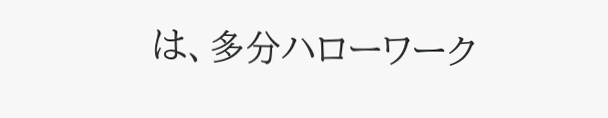は、多分ハローワーク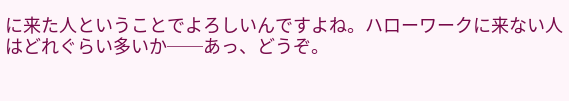に来た人ということでよろしいんですよね。ハローワークに来ない人はどれぐらい多いか──あっ、どうぞ。